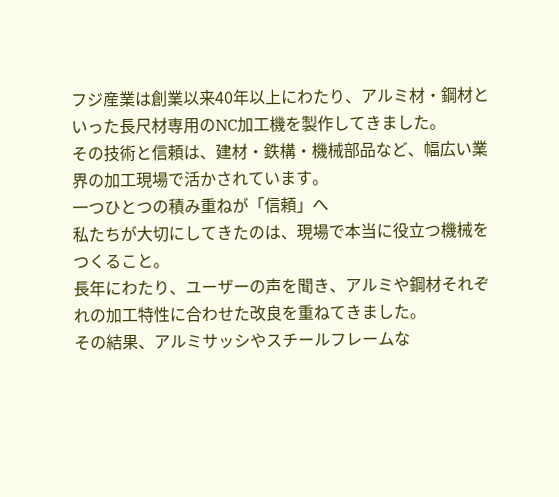フジ産業は創業以来40年以上にわたり、アルミ材・鋼材といった長尺材専用のNC加工機を製作してきました。
その技術と信頼は、建材・鉄構・機械部品など、幅広い業界の加工現場で活かされています。
一つひとつの積み重ねが「信頼」へ
私たちが大切にしてきたのは、現場で本当に役立つ機械をつくること。
長年にわたり、ユーザーの声を聞き、アルミや鋼材それぞれの加工特性に合わせた改良を重ねてきました。
その結果、アルミサッシやスチールフレームな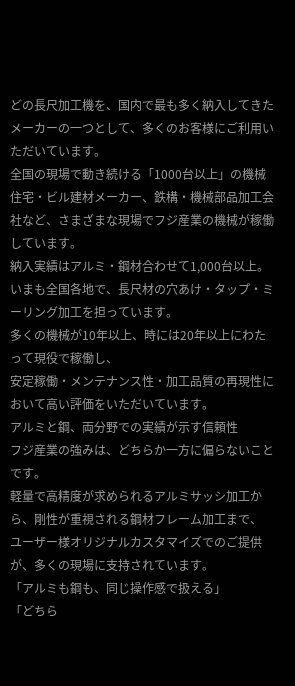どの長尺加工機を、国内で最も多く納入してきたメーカーの一つとして、多くのお客様にご利用いただいています。
全国の現場で動き続ける「1000台以上」の機械
住宅・ビル建材メーカー、鉄構・機械部品加工会社など、さまざまな現場でフジ産業の機械が稼働しています。
納入実績はアルミ・鋼材合わせて1,000台以上。いまも全国各地で、長尺材の穴あけ・タップ・ミーリング加工を担っています。
多くの機械が10年以上、時には20年以上にわたって現役で稼働し、
安定稼働・メンテナンス性・加工品質の再現性において高い評価をいただいています。
アルミと鋼、両分野での実績が示す信頼性
フジ産業の強みは、どちらか一方に偏らないことです。
軽量で高精度が求められるアルミサッシ加工から、剛性が重視される鋼材フレーム加工まで、
ユーザー様オリジナルカスタマイズでのご提供が、多くの現場に支持されています。
「アルミも鋼も、同じ操作感で扱える」
「どちら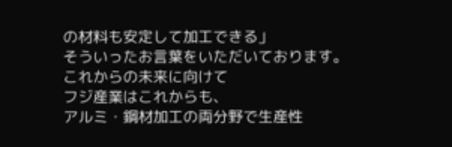の材料も安定して加工できる」
そういったお言葉をいただいております。
これからの未来に向けて
フジ産業はこれからも、
アルミ・鋼材加工の両分野で生産性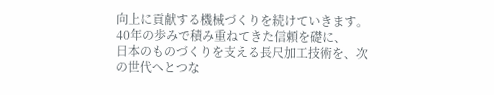向上に貢献する機械づくりを続けていきます。
40年の歩みで積み重ねてきた信頼を礎に、
日本のものづくりを支える長尺加工技術を、次の世代へとつな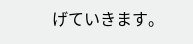げていきます。